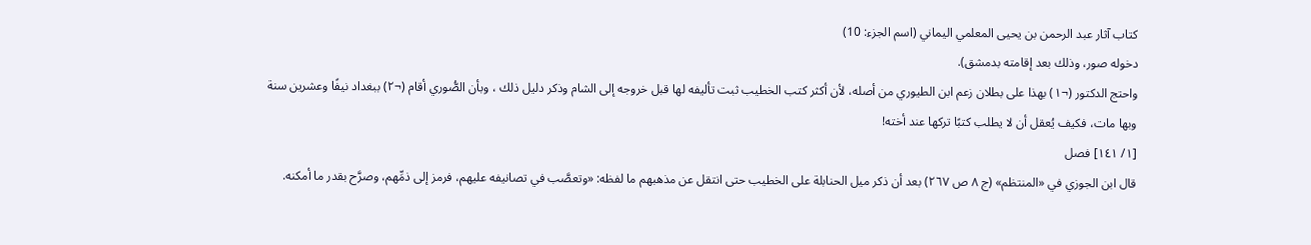كتاب آثار عبد الرحمن بن يحيى المعلمي اليماني (اسم الجزء: 10)
دخوله صور، وذلك بعد إقامته بدمشق).
واحتج الدكتور (¬١) بهذا على بطلان زعم ابن الطيوري من أصله، لأن أكثر كتب الخطيب ثبت تأليفه لها قبل خروجه إلى الشام وذكر دليل ذلك ، وبأن الصُّوري أقام (¬٢) ببغداد نيفًا وعشرين سنة وبها مات، فكيف يُعقل أن لا يطلب كتبًا تركها عند أخته!
[١/ ١٤١] فصل
قال ابن الجوزي في «المنتظم» (ج ٨ ص ٢٦٧) بعد أن ذكر ميل الحنابلة على الخطيب حتى انتقل عن مذهبهم ما لفظه: «وتعصَّب في تصانيفه عليهم، فرمز إلى ذمِّهم، وصرَّح بقدر ما أمكنه.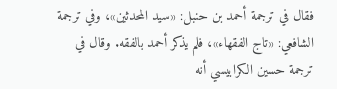فقال في ترجمة أحمد بن حنبل: «سيد المحدثين»، وفي ترجمة الشافعي: «تاج الفقهاء»، فلم يذكر أحمد بالفقه. وقال في ترجمة حسين الكرابيسي أنه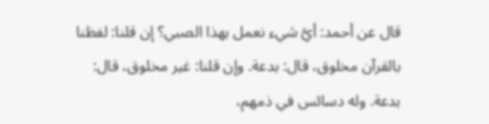قال عن أحمد: أيَّ شيء نعمل بهذا الصبي؟ إن قلنا: لفظنا بالقرآن مخلوق، قال: بدعة. وإن قلنا: غير مخلوق، قال: بدعة. وله دسائس في ذمهم،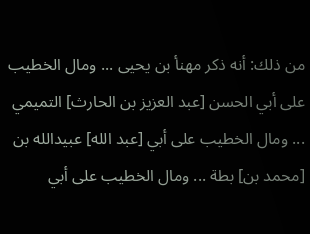من ذلك: أنه ذكر مهنأ بن يحيى ... ومال الخطيب على أبي الحسن [عبد العزيز بن الحارث] التميمي ... ومال الخطيب على أبي [عبد الله] عبيدالله بن [محمد بن] بطة ... ومال الخطيب على أبي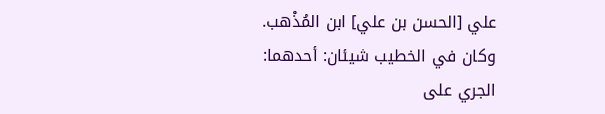علي [الحسن بن علي] ابن المُذْهب. وكان في الخطيب شيئان: أحدهما: الجري على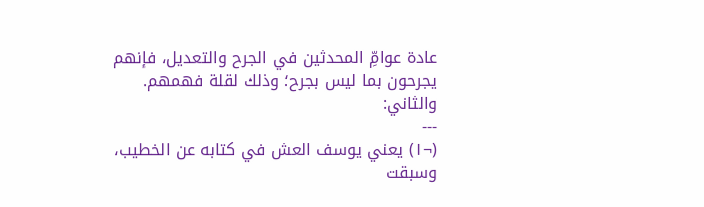عادة عوامِّ المحدثين في الجرح والتعديل، فإنهم يجرحون بما ليس بجرح؛ وذلك لقلة فهمهم. والثاني:
---
(¬١) يعني يوسف العش في كتابه عن الخطيب، وسبقت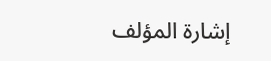إشارة المؤلف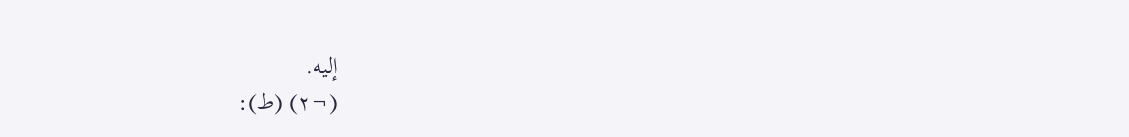إليه.
(¬٢) (ط):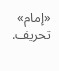«إمام» تحريف.